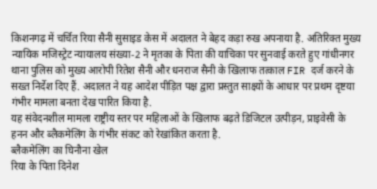किशनगढ़ में चर्चित रिया सैनी सुसाइड केस में अदालत ने बेहद कड़ा रुख अपनाया है. अतिरिक्त मुख्य न्यायिक मजिस्ट्रेट न्यायालय संख्या-2 ने मृतका के पिता की याचिका पर सुनवाई करते हुए गांधीनगर थाना पुलिस को मुख्य आरोपी रितेश सैनी और धनराज सैनी के खिलाफ तत्काल FIR दर्ज करने के सख्त निर्देश दिए हैं. अदालत ने यह आदेश पीड़ित पक्ष द्वारा प्रस्तुत साक्ष्यों के आधार पर प्रथम दृष्टया गंभीर मामला बनता देख पारित किया है.
यह संवेदनशील मामला राष्ट्रीय स्तर पर महिलाओं के खिलाफ बढ़ते डिजिटल उत्पीड़न, प्राइवेसी के हनन और ब्लैकमेलिंग के गंभीर संकट को रेखांकित करता है.
ब्लैकमेलिंग का घिनौना खेल
रिया के पिता दिनेश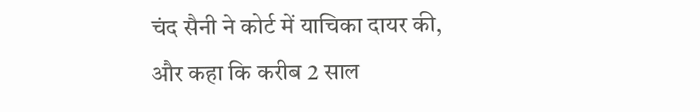चंद सैनी ने कोर्ट में याचिका दायर की, और कहा कि करीब 2 साल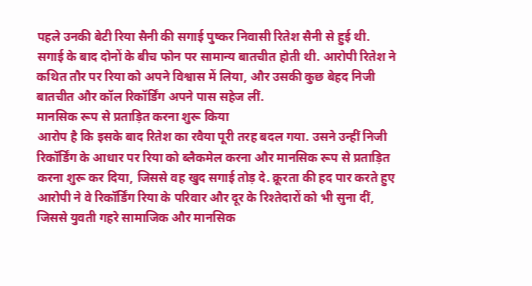पहले उनकी बेटी रिया सैनी की सगाई पुष्कर निवासी रितेश सैनी से हुई थी. सगाई के बाद दोनों के बीच फोन पर सामान्य बातचीत होती थी. आरोपी रितेश ने कथित तौर पर रिया को अपने विश्वास में लिया, और उसकी कुछ बेहद निजी बातचीत और कॉल रिकॉर्डिंग अपने पास सहेज लीं.
मानसिक रूप से प्रताड़ित करना शुरू किया
आरोप है कि इसके बाद रितेश का रवैया पूरी तरह बदल गया. उसने उन्हीं निजी रिकॉर्डिंग के आधार पर रिया को ब्लैकमेल करना और मानसिक रूप से प्रताड़ित करना शुरू कर दिया, जिससे वह खुद सगाई तोड़ दे. क्रूरता की हद पार करते हुए आरोपी ने वे रिकॉर्डिंग रिया के परिवार और दूर के रिश्तेदारों को भी सुना दीं, जिससे युवती गहरे सामाजिक और मानसिक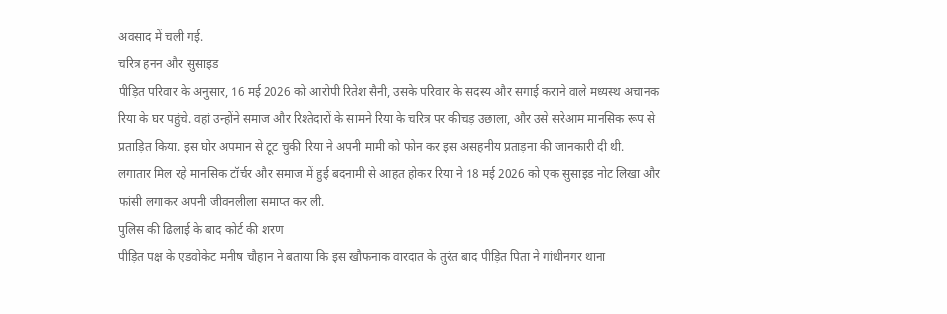अवसाद में चली गई.
चरित्र हनन और सुसाइड
पीड़ित परिवार के अनुसार, 16 मई 2026 को आरोपी रितेश सैनी, उसके परिवार के सदस्य और सगाई कराने वाले मध्यस्थ अचानक रिया के घर पहुंचे. वहां उन्होंने समाज और रिश्तेदारों के सामने रिया के चरित्र पर कीचड़ उछाला, और उसे सरेआम मानसिक रूप से प्रताड़ित किया. इस घोर अपमान से टूट चुकी रिया ने अपनी मामी को फोन कर इस असहनीय प्रताड़ना की जानकारी दी थी.
लगातार मिल रहे मानसिक टॉर्चर और समाज में हुई बदनामी से आहत होकर रिया ने 18 मई 2026 को एक सुसाइड नोट लिखा और फांसी लगाकर अपनी जीवनलीला समाप्त कर ली.
पुलिस की ढिलाई के बाद कोर्ट की शरण
पीड़ित पक्ष के एडवोकेट मनीष चौहान ने बताया कि इस खौफनाक वारदात के तुरंत बाद पीड़ित पिता ने गांधीनगर थाना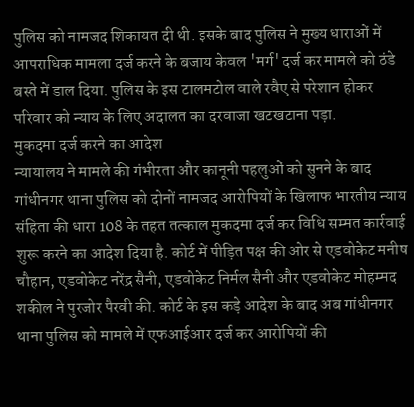पुलिस को नामजद शिकायत दी थी. इसके बाद पुलिस ने मुख्य धाराओं में आपराधिक मामला दर्ज करने के बजाय केवल 'मर्ग' दर्ज कर मामले को ठंडे बस्ते में डाल दिया. पुलिस के इस टालमटोल वाले रवैए से परेशान होकर परिवार को न्याय के लिए अदालत का दरवाजा खटखटाना पड़ा.
मुकदमा दर्ज करने का आदेश
न्यायालय ने मामले की गंभीरता और कानूनी पहलुओं को सुनने के बाद गांधीनगर थाना पुलिस को दोनों नामजद आरोपियों के खिलाफ भारतीय न्याय संहिता की धारा 108 के तहत तत्काल मुकदमा दर्ज कर विधि सम्मत कार्रवाई शुरू करने का आदेश दिया है. कोर्ट में पीड़ित पक्ष की ओर से एडवोकेट मनीष चौहान, एडवोकेट नरेंद्र सैनी, एडवोकेट निर्मल सैनी और एडवोकेट मोहम्मद शकील ने पुरजोर पैरवी की. कोर्ट के इस कड़े आदेश के बाद अब गांधीनगर थाना पुलिस को मामले में एफआईआर दर्ज कर आरोपियों की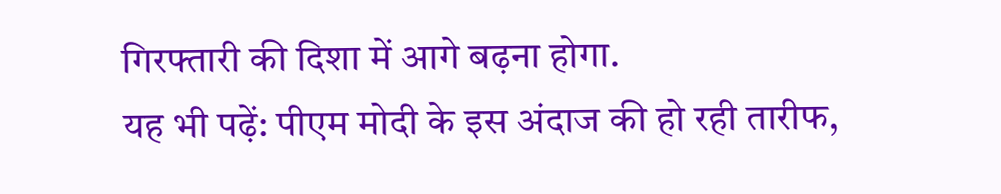गिरफ्तारी की दिशा में आगे बढ़ना होगा.
यह भी पढ़ें: पीएम मोदी के इस अंदाज की हो रही तारीफ,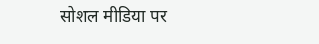सोशल मीडिया पर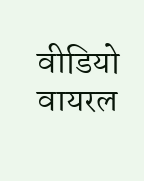वीडियो वायरल